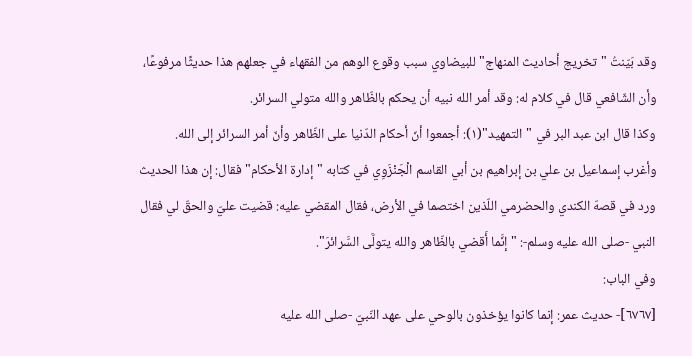وقد بَيّنتُ "تخريج أحاديث المنهاج" للبيضاوي سبب وقوع الوهم من الفقهاء في جعلهم هذا حديثًا مرفوعًا، وأن الشّافعي قال في كلام له: وقد أمر الله نبيه أن يحكم بالظّاهر والله متولي السرائر.
وكذا قال ابن عبد البر في "التمهيد"(١): أجمعوا أنّ أحكام الدّنيا على الظّاهر وأنّ أمر السرائر إلى الله.
وأغرب إسماعيل بن علي بن إبراهيم بن أبي القاسم الْجَنْزَوِي في كتابه "إدارة الأحكام" فقال: إن هذا الحديث ورد في قصهّ الكندي والحضرمي اللّذين اختصما في الأرض، فقال المقضي عليه: قضيت عليّ والحقّ لي فقال النبي -صلى الله عليه وسلم-: "إنَّما أَقضي بالظّاهر والله يتولَّى السَّرائرَ".
وفي الباب:
[٦٧٦٧]- حديث عمر: إنما كانوا يؤخذون بالوحي على عهد النّبيّ -صلى الله عليه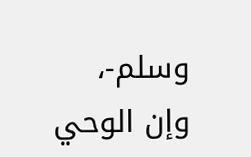وسلم-، وإن الوحي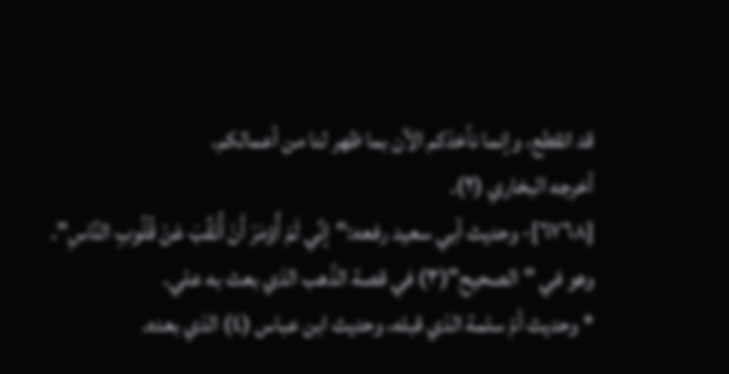قد انقطع، وإنما نأخذكم الآن بما ظهر لنا من أعمالكم.
أخرجه البخاري (٢).
[٦٧٦٨]- وحديث أبي سعيد رفعه:"إنِّي لَمْ أُؤمَرْ أَنْ أُنَقِّبَ عَنْ قُلُوبِ النَّاسِ".
وهو في "الصحيح"(٣) في قصة الذّهب الذي بعث به علي.
* وحديث أمّ سلمة الذي قبله، وحديث ابن عباس (٤) الذي بعده.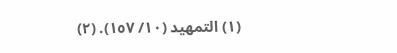(١) التمهيد (١٠/ ١٥٧). (٢)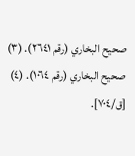صحيح البخاري (رقم ٢٦٤١). (٣) صحيح البخاري (رقم ١٠٦٤). (٤) [ق/٧٠٤].